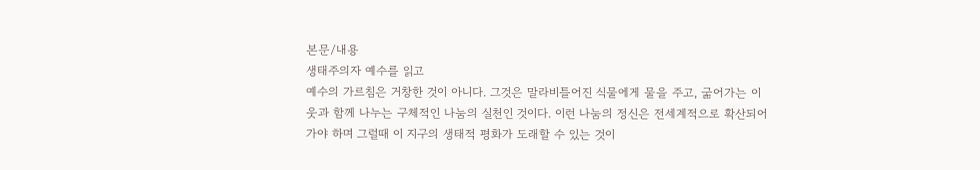본문/내용
생태주의자 예수를 읽고
예수의 가르침은 거창한 것이 아니다. 그것은 말라비틀어진 식물에게 물을 주고, 굶어가는 이웃과 함께 나누는 구체적인 나눔의 실천인 것이다. 이런 나눔의 정신은 전세계적으로 확산되어 가야 하며 그럴때 이 지구의 생태적 평화가 도래할 수 있는 것이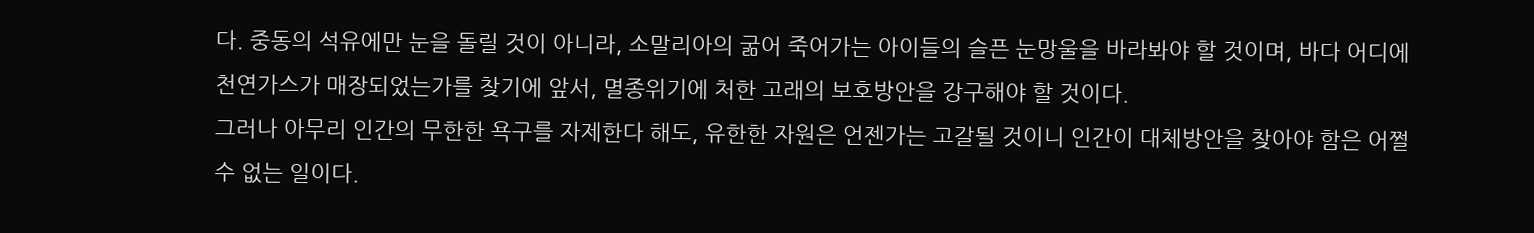다. 중동의 석유에만 눈을 돌릴 것이 아니라, 소말리아의 굶어 죽어가는 아이들의 슬픈 눈망울을 바라봐야 할 것이며, 바다 어디에 천연가스가 매장되었는가를 찾기에 앞서, 멸종위기에 처한 고래의 보호방안을 강구해야 할 것이다.
그러나 아무리 인간의 무한한 욕구를 자제한다 해도, 유한한 자원은 언젠가는 고갈될 것이니 인간이 대체방안을 찾아야 함은 어쩔수 없는 일이다.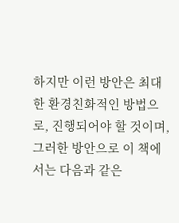하지만 이런 방안은 최대한 환경친화적인 방법으로, 진행되어야 할 것이며, 그러한 방안으로 이 책에서는 다음과 같은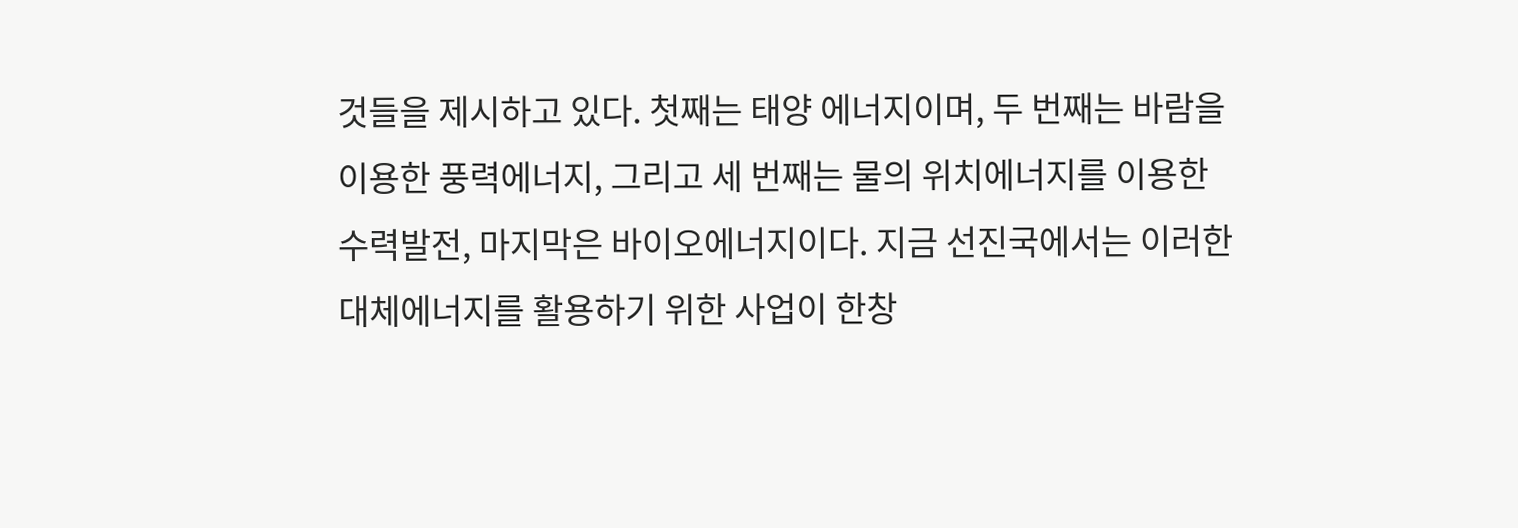것들을 제시하고 있다. 첫째는 태양 에너지이며, 두 번째는 바람을 이용한 풍력에너지, 그리고 세 번째는 물의 위치에너지를 이용한 수력발전, 마지막은 바이오에너지이다. 지금 선진국에서는 이러한 대체에너지를 활용하기 위한 사업이 한창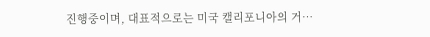진행중이며, 대표적으로는 미국 캘리포니아의 거…